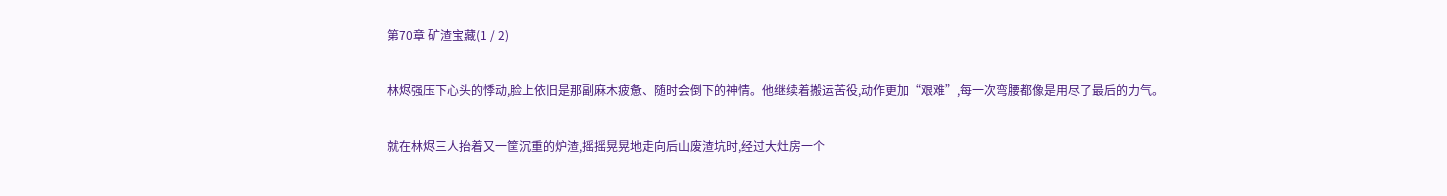第70章 矿渣宝藏(1 / 2)

林烬强压下心头的悸动,脸上依旧是那副麻木疲惫、随时会倒下的神情。他继续着搬运苦役,动作更加“艰难”,每一次弯腰都像是用尽了最后的力气。

就在林烬三人抬着又一筐沉重的炉渣,摇摇晃晃地走向后山废渣坑时,经过大灶房一个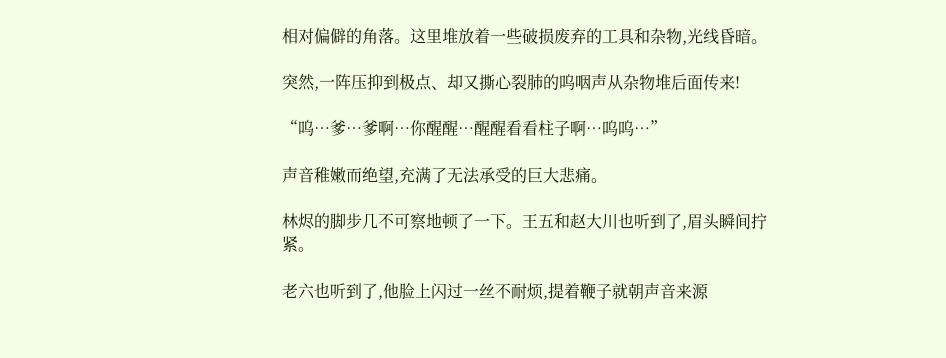相对偏僻的角落。这里堆放着一些破损废弃的工具和杂物,光线昏暗。

突然,一阵压抑到极点、却又撕心裂肺的呜咽声从杂物堆后面传来!

“呜…爹…爹啊…你醒醒…醒醒看看柱子啊…呜呜…”

声音稚嫩而绝望,充满了无法承受的巨大悲痛。

林烬的脚步几不可察地顿了一下。王五和赵大川也听到了,眉头瞬间拧紧。

老六也听到了,他脸上闪过一丝不耐烦,提着鞭子就朝声音来源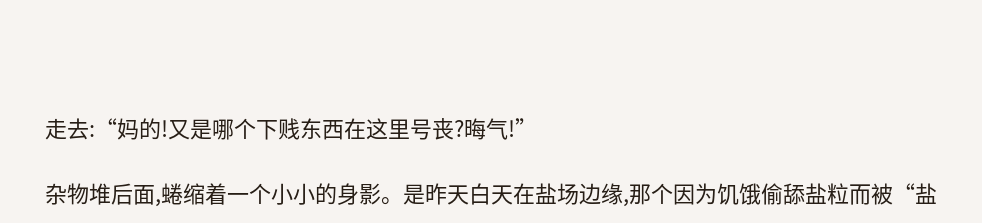走去:“妈的!又是哪个下贱东西在这里号丧?晦气!”

杂物堆后面,蜷缩着一个小小的身影。是昨天白天在盐场边缘,那个因为饥饿偷舔盐粒而被“盐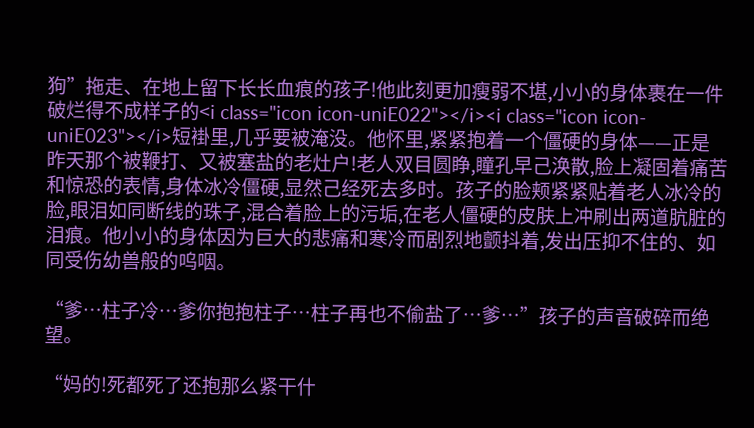狗”拖走、在地上留下长长血痕的孩子!他此刻更加瘦弱不堪,小小的身体裹在一件破烂得不成样子的<i class="icon icon-uniE022"></i><i class="icon icon-uniE023"></i>短褂里,几乎要被淹没。他怀里,紧紧抱着一个僵硬的身体——正是昨天那个被鞭打、又被塞盐的老灶户!老人双目圆睁,瞳孔早己涣散,脸上凝固着痛苦和惊恐的表情,身体冰冷僵硬,显然己经死去多时。孩子的脸颊紧紧贴着老人冰冷的脸,眼泪如同断线的珠子,混合着脸上的污垢,在老人僵硬的皮肤上冲刷出两道肮脏的泪痕。他小小的身体因为巨大的悲痛和寒冷而剧烈地颤抖着,发出压抑不住的、如同受伤幼兽般的呜咽。

“爹…柱子冷…爹你抱抱柱子…柱子再也不偷盐了…爹…”孩子的声音破碎而绝望。

“妈的!死都死了还抱那么紧干什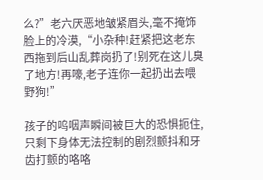么?”老六厌恶地皱紧眉头,毫不掩饰脸上的冷漠,“小杂种!赶紧把这老东西拖到后山乱葬岗扔了!别死在这儿臭了地方!再嚎,老子连你一起扔出去喂野狗!”

孩子的呜咽声瞬间被巨大的恐惧扼住,只剩下身体无法控制的剧烈颤抖和牙齿打颤的咯咯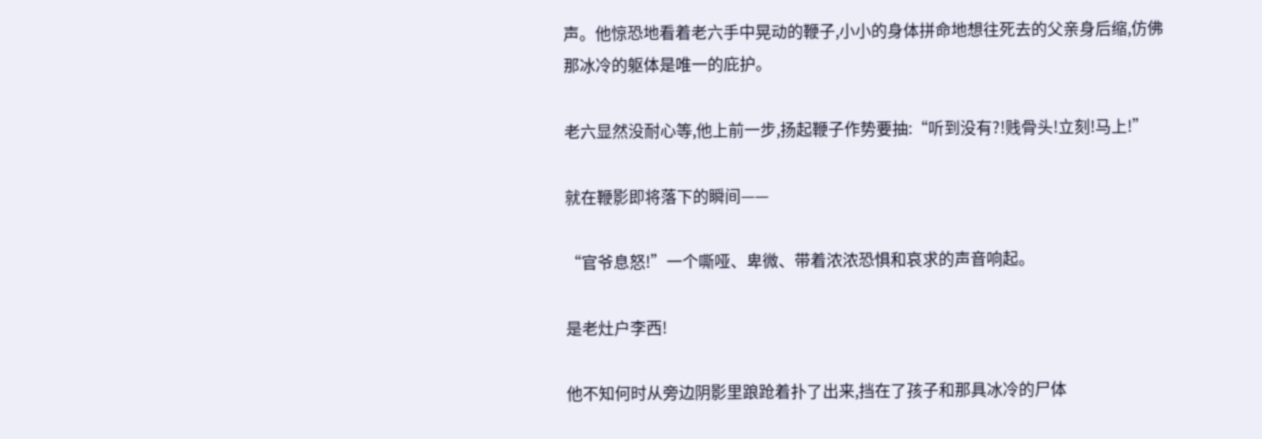声。他惊恐地看着老六手中晃动的鞭子,小小的身体拼命地想往死去的父亲身后缩,仿佛那冰冷的躯体是唯一的庇护。

老六显然没耐心等,他上前一步,扬起鞭子作势要抽:“听到没有?!贱骨头!立刻!马上!”

就在鞭影即将落下的瞬间——

“官爷息怒!”一个嘶哑、卑微、带着浓浓恐惧和哀求的声音响起。

是老灶户李西!

他不知何时从旁边阴影里踉跄着扑了出来,挡在了孩子和那具冰冷的尸体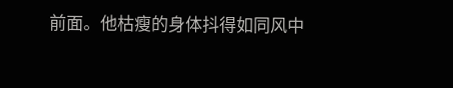前面。他枯瘦的身体抖得如同风中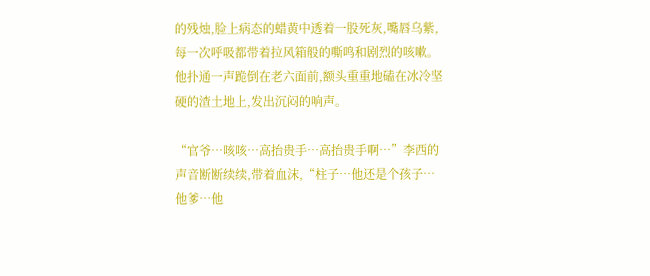的残烛,脸上病态的蜡黄中透着一股死灰,嘴唇乌紫,每一次呼吸都带着拉风箱般的嘶鸣和剧烈的咳嗽。他扑通一声跪倒在老六面前,额头重重地磕在冰冷坚硬的渣土地上,发出沉闷的响声。

“官爷…咳咳…高抬贵手…高抬贵手啊…”李西的声音断断续续,带着血沫,“柱子…他还是个孩子…他爹…他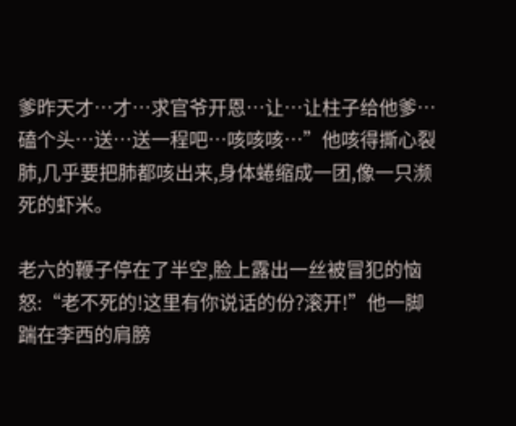爹昨天才…才…求官爷开恩…让…让柱子给他爹…磕个头…送…送一程吧…咳咳咳…”他咳得撕心裂肺,几乎要把肺都咳出来,身体蜷缩成一团,像一只濒死的虾米。

老六的鞭子停在了半空,脸上露出一丝被冒犯的恼怒:“老不死的!这里有你说话的份?滚开!”他一脚踹在李西的肩膀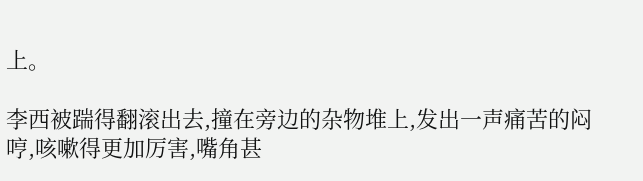上。

李西被踹得翻滚出去,撞在旁边的杂物堆上,发出一声痛苦的闷哼,咳嗽得更加厉害,嘴角甚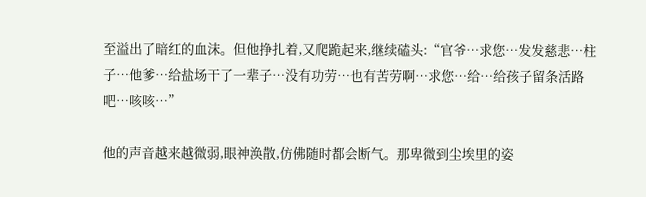至溢出了暗红的血沫。但他挣扎着,又爬跪起来,继续磕头:“官爷…求您…发发慈悲…柱子…他爹…给盐场干了一辈子…没有功劳…也有苦劳啊…求您…给…给孩子留条活路吧…咳咳…”

他的声音越来越微弱,眼神涣散,仿佛随时都会断气。那卑微到尘埃里的姿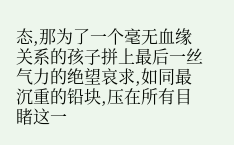态,那为了一个毫无血缘关系的孩子拼上最后一丝气力的绝望哀求,如同最沉重的铅块,压在所有目睹这一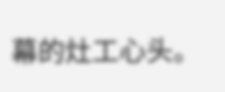幕的灶工心头。